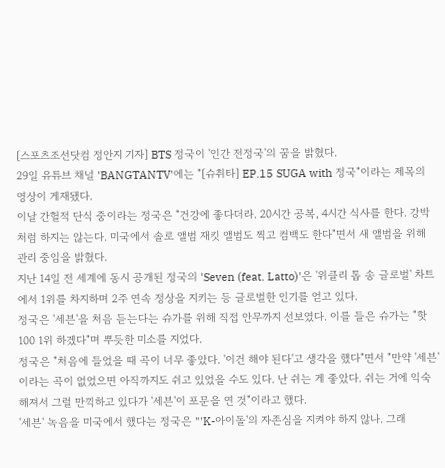[스포츠조선닷컴 정안지 기자] BTS 정국이 '인간 전정국'의 꿈을 밝혔다.
29일 유튜브 채널 'BANGTANTV'에는 "[슈취타] EP.15 SUGA with 정국"이라는 제목의 영상이 게재됐다.
이날 간헐적 단식 중이라는 정국은 "건강에 좋다더라. 20시간 공복, 4시간 식사를 한다. 강박처럼 하지는 않는다. 미국에서 솔로 앨범 재킷 앨범도 찍고 컴백도 한다"면서 새 앨범을 위해 관리 중임을 밝혔다.
지난 14일 전 세계에 동시 공개된 정국의 'Seven (feat. Latto)'은 '위클리 톱 송 글로벌' 차트에서 1위를 차지하며 2주 연속 정상을 지키는 등 글로벌한 인기를 얻고 있다.
정국은 '세븐'을 처음 듣는다는 슈가를 위해 직접 안무까지 선보였다. 이를 들은 슈가는 "핫100 1위 하겠다"며 뿌듯한 미소를 지었다.
정국은 "처음에 들었을 때 곡이 너무 좋았다. '이건 해야 된다'고 생각을 했다"면서 "만약 '세븐'이라는 곡이 없었으면 아직까지도 쉬고 있었을 수도 있다. 난 쉬는 게 좋았다. 쉬는 거에 익숙해져서 그럴 만끽하고 있다가 '세븐'이 포문을 연 것"이라고 했다.
'세븐' 녹음을 미국에서 했다는 정국은 "'K-아이돌'의 자존심을 지켜야 하지 않나. 그래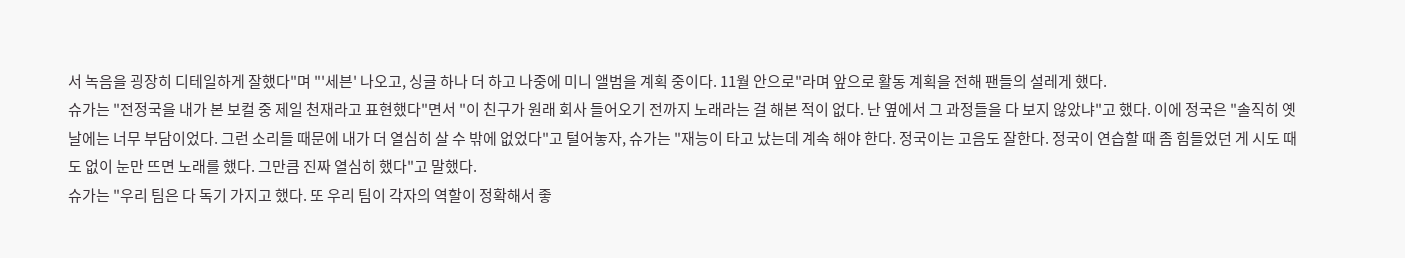서 녹음을 굉장히 디테일하게 잘했다"며 "'세븐' 나오고, 싱글 하나 더 하고 나중에 미니 앨범을 계획 중이다. 11월 안으로"라며 앞으로 활동 계획을 전해 팬들의 설레게 했다.
슈가는 "전정국을 내가 본 보컬 중 제일 천재라고 표현했다"면서 "이 친구가 원래 회사 들어오기 전까지 노래라는 걸 해본 적이 없다. 난 옆에서 그 과정들을 다 보지 않았냐"고 했다. 이에 정국은 "솔직히 옛날에는 너무 부담이었다. 그런 소리들 때문에 내가 더 열심히 살 수 밖에 없었다"고 털어놓자, 슈가는 "재능이 타고 났는데 계속 해야 한다. 정국이는 고음도 잘한다. 정국이 연습할 때 좀 힘들었던 게 시도 때도 없이 눈만 뜨면 노래를 했다. 그만큼 진짜 열심히 했다"고 말했다.
슈가는 "우리 팀은 다 독기 가지고 했다. 또 우리 팀이 각자의 역할이 정확해서 좋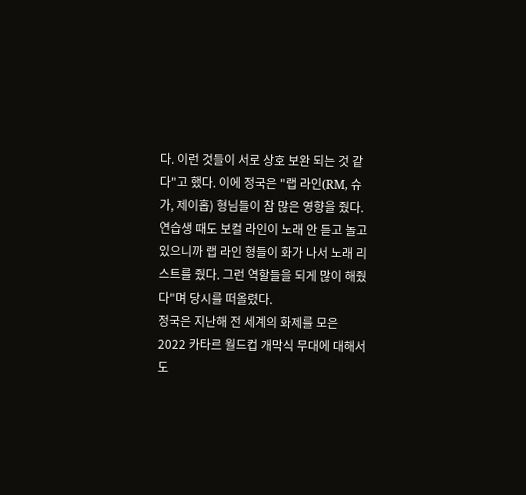다. 이런 것들이 서로 상호 보완 되는 것 같다"고 했다. 이에 정국은 "랩 라인(RM, 슈가, 제이홉) 형님들이 참 많은 영향을 줬다. 연습생 때도 보컬 라인이 노래 안 듣고 놀고 있으니까 랩 라인 형들이 화가 나서 노래 리스트를 줬다. 그런 역할들을 되게 많이 해줬다"며 당시를 떠올렸다.
정국은 지난해 전 세계의 화제를 모은 2022 카타르 월드컵 개막식 무대에 대해서도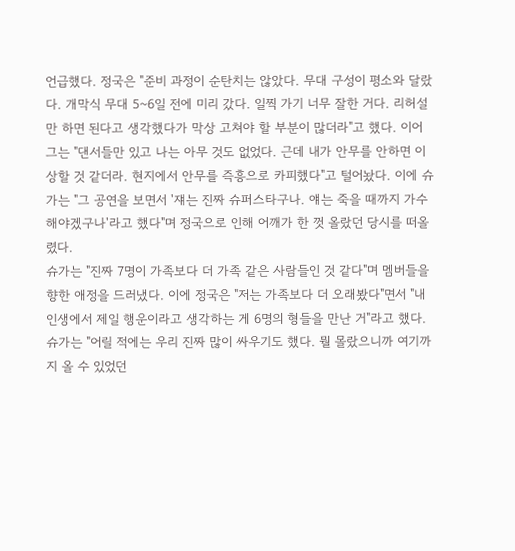언급했다. 정국은 "준비 과정이 순탄치는 않았다. 무대 구성이 평소와 달랐다. 개막식 무대 5~6일 전에 미리 갔다. 일찍 가기 너무 잘한 거다. 리허설만 하면 된다고 생각했다가 막상 고쳐야 할 부분이 많더라"고 했다. 이어 그는 "댄서들만 있고 나는 아무 것도 없었다. 근데 내가 안무를 안하면 이상할 것 같더라. 현지에서 안무를 즉흥으로 카피했다"고 털어놨다. 이에 슈가는 "그 공연을 보면서 '쟤는 진짜 슈퍼스타구나. 얘는 죽을 때까지 가수해야겠구나'라고 했다"며 정국으로 인해 어깨가 한 껏 올랐던 당시를 떠올렸다.
슈가는 "진짜 7명이 가족보다 더 가족 같은 사람들인 것 같다"며 멤버들을 향한 애정을 드러냈다. 이에 정국은 "저는 가족보다 더 오래봤다"면서 "내 인생에서 제일 행운이라고 생각하는 게 6명의 형들을 만난 거"라고 했다. 슈가는 "어릴 적에는 우리 진짜 많이 싸우기도 했다. 뭘 몰랐으니까 여기까지 올 수 있었던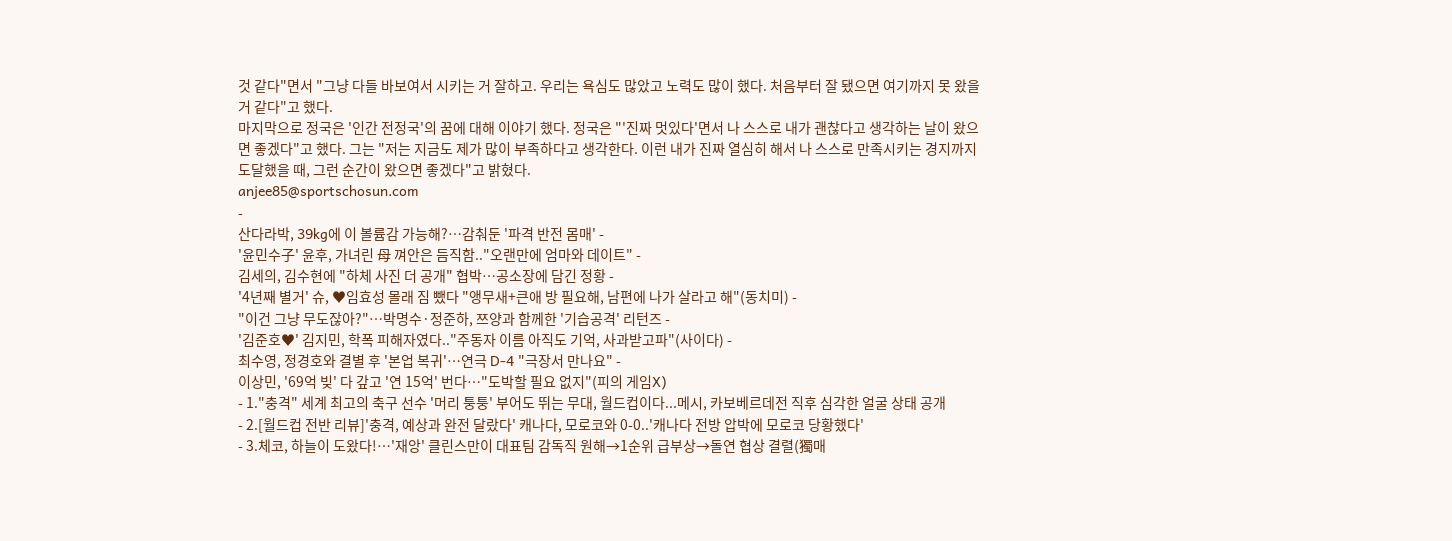것 같다"면서 "그냥 다들 바보여서 시키는 거 잘하고. 우리는 욕심도 많았고 노력도 많이 했다. 처음부터 잘 됐으면 여기까지 못 왔을 거 같다"고 했다.
마지막으로 정국은 '인간 전정국'의 꿈에 대해 이야기 했다. 정국은 "'진짜 멋있다'면서 나 스스로 내가 괜찮다고 생각하는 날이 왔으면 좋겠다"고 했다. 그는 "저는 지금도 제가 많이 부족하다고 생각한다. 이런 내가 진짜 열심히 해서 나 스스로 만족시키는 경지까지 도달했을 때, 그런 순간이 왔으면 좋겠다"고 밝혔다.
anjee85@sportschosun.com
-
산다라박, 39kg에 이 볼륨감 가능해?…감춰둔 '파격 반전 몸매' -
'윤민수子' 윤후, 가녀린 母 껴안은 듬직함.."오랜만에 엄마와 데이트" -
김세의, 김수현에 "하체 사진 더 공개" 협박…공소장에 담긴 정황 -
'4년째 별거' 슈, ♥임효성 몰래 짐 뺐다 "앵무새+큰애 방 필요해, 남편에 나가 살라고 해"(동치미) -
"이건 그냥 무도잖아?"…박명수·정준하, 쯔양과 함께한 '기습공격' 리턴즈 -
'김준호♥' 김지민, 학폭 피해자였다.."주동자 이름 아직도 기억, 사과받고파"(사이다) -
최수영, 정경호와 결별 후 '본업 복귀'…연극 D-4 "극장서 만나요" -
이상민, '69억 빚' 다 갚고 '연 15억' 번다…"도박할 필요 없지"(피의 게임X)
- 1."충격" 세계 최고의 축구 선수 '머리 퉁퉁' 부어도 뛰는 무대, 월드컵이다...메시, 카보베르데전 직후 심각한 얼굴 상태 공개
- 2.[월드컵 전반 리뷰]'충격, 예상과 완전 달랐다' 캐나다, 모로코와 0-0..'캐나다 전방 압박에 모로코 당황했다'
- 3.체코, 하늘이 도왔다!…'재앙' 클린스만이 대표팀 감독직 원해→1순위 급부상→돌연 협상 결렬(獨매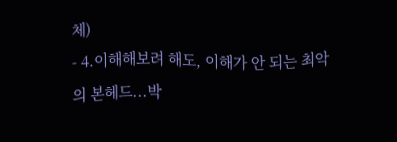체)
- 4.이해해보려 해도, 이해가 안 되는 최악의 본헤드...박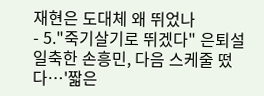재현은 도대체 왜 뛰었나
- 5."죽기살기로 뛰겠다" 은퇴설 일축한 손흥민, 다음 스케줄 떴다…'짧은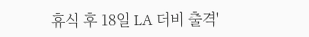휴식 후 18일 LA 더비 출격'